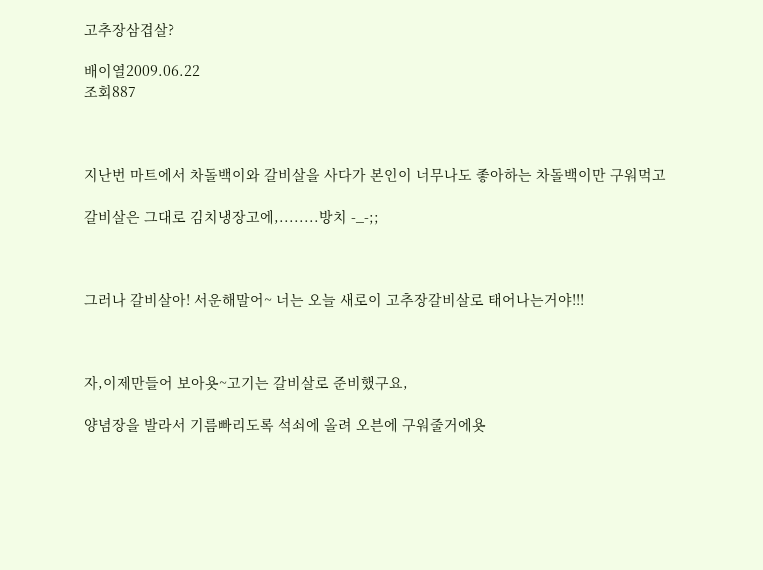고추장삼겹살?

배이열2009.06.22
조회887



지난번 마트에서 차돌백이와 갈비살을 사다가 본인이 너무나도 좋아하는 차돌백이만 구워먹고

갈비살은 그대로 김치냉장고에,........방치 -_-;;



그러나 갈비살아! 서운해말어~ 너는 오늘 새로이 고추장갈비살로 태어나는거야!!!



자,이제만들어 보아욧~고기는 갈비살로 준비했구요,

양념장을 발라서 기름빠리도록 석쇠에 올려 오븐에 구워줄거에욧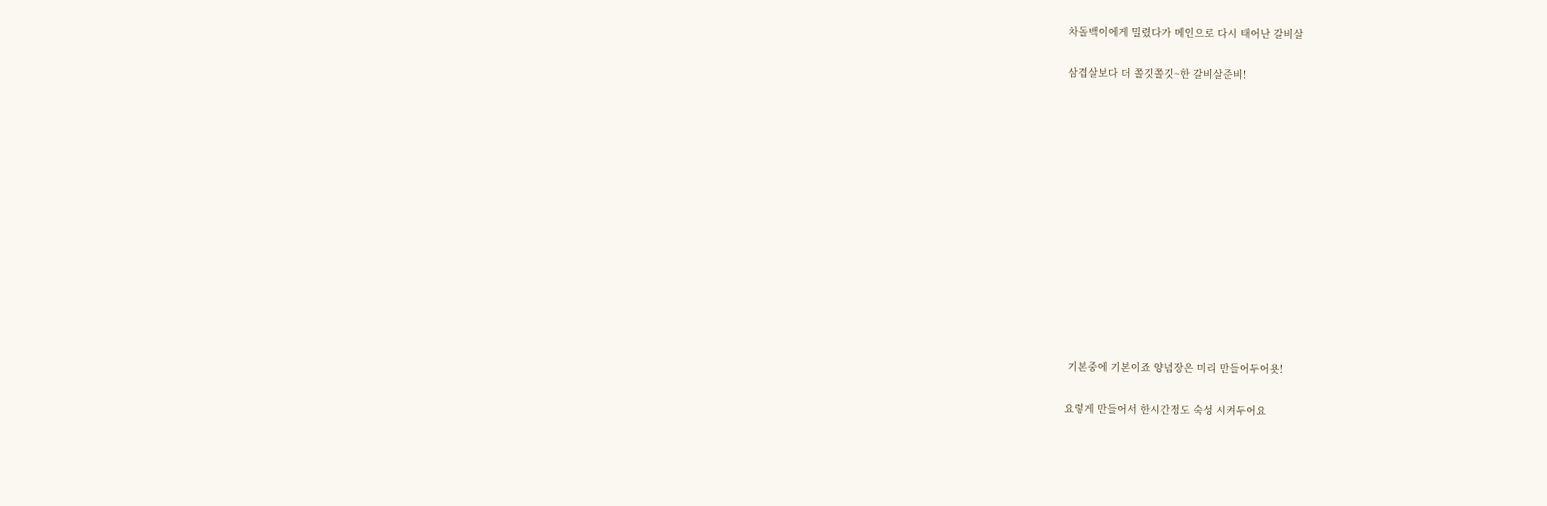차돌백이에게 밀렸다가 메인으로 다시 태어난 갈비살

삼겹살보다 더 쫄깃쫄깃~한 갈비살준비!













 기본중에 기본이죠 양념장은 미리 만들어두어욧!

요렇게 만들어서 한시간정도 숙성 시켜두어요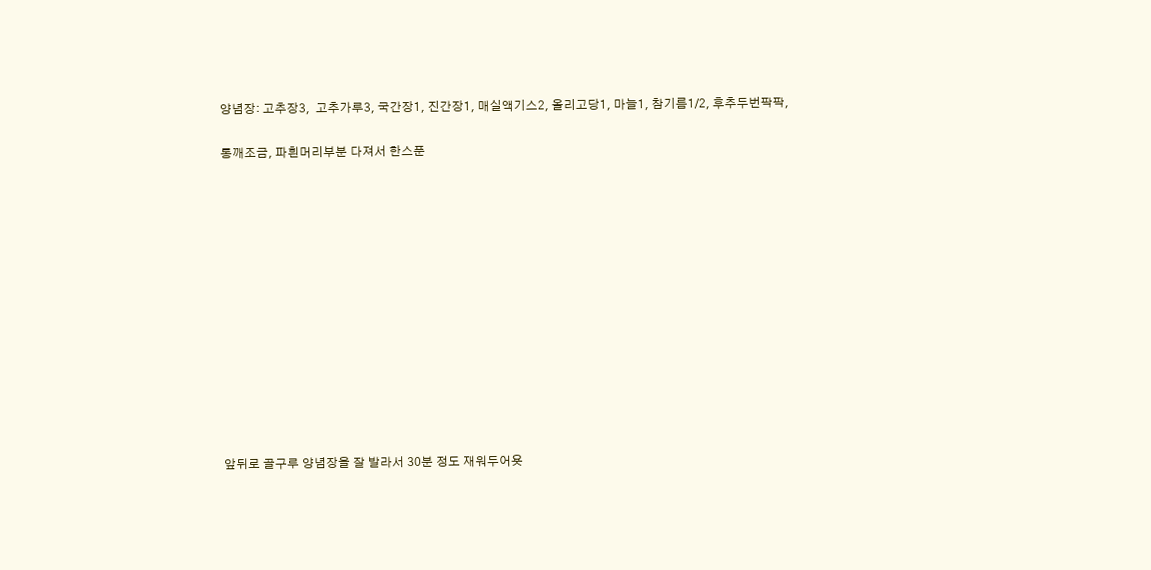양념장: 고추장3,  고추가루3, 국간장1, 진간장1, 매실액기스2, 올리고당1, 마늘1, 참기름1/2, 후추두번팍팍,

통깨조금, 파흰머리부분 다져서 한스푼













앞뒤로 골구루 양념장을 잘 발라서 30분 정도 재워두어욧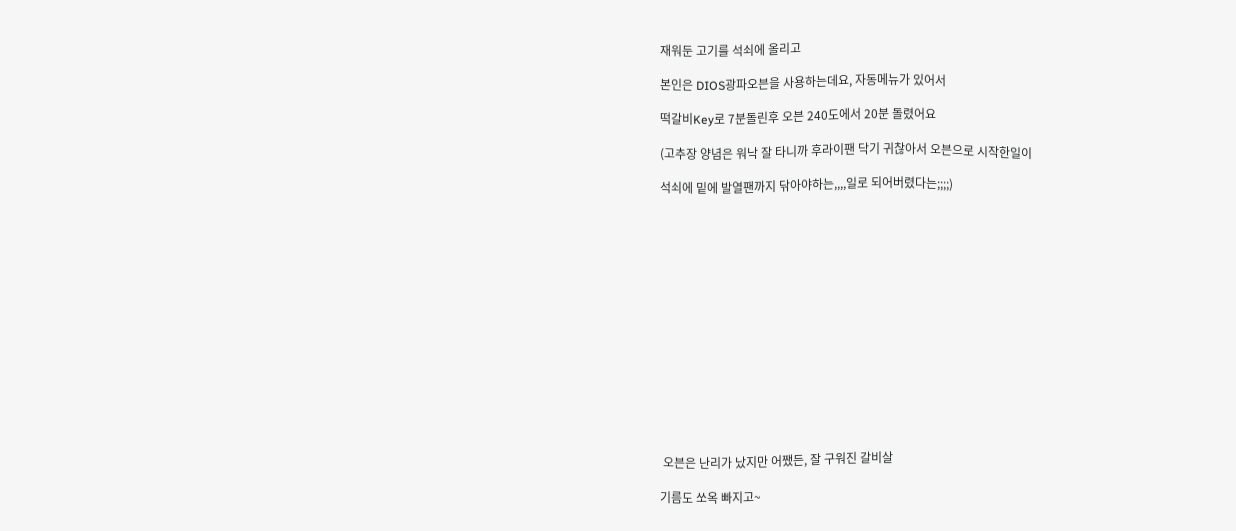재워둔 고기를 석쇠에 올리고

본인은 DIOS광파오븐을 사용하는데요, 자동메뉴가 있어서

떡갈비Key로 7분돌린후 오븐 240도에서 20분 돌렸어요

(고추장 양념은 워낙 잘 타니까 후라이팬 닥기 귀찮아서 오븐으로 시작한일이

석쇠에 밑에 발열팬까지 닦아야하는,,,,일로 되어버렸다는;;;;)















 오븐은 난리가 났지만 어쨌든, 잘 구워진 갈비살

기름도 쏘옥 빠지고~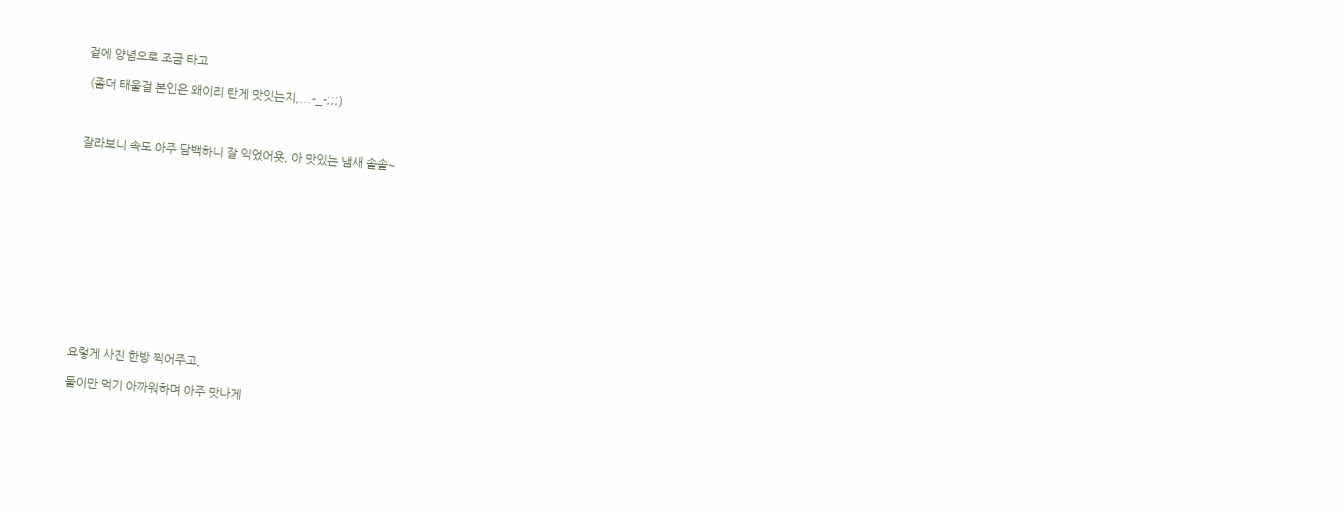겉에 양념으로 조금 타고

 (좀더 태울걸 본인은 왜이리 탄게 맛잇는지,...-_-;;;)



잘라보니 속도 아주 담백하니 잘 익었어욧, 아 맛있는 냄새 솔솔~













요렇게 사진 한방 찍어주고,

둘이만 먹기 아까워하며 아주 맛나게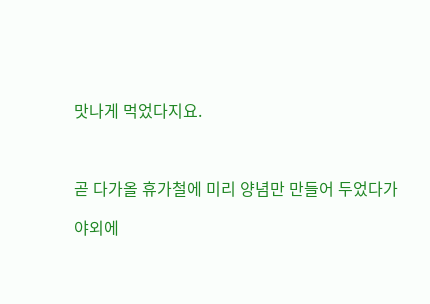맛나게 먹었다지요.



곧 다가올 휴가철에 미리 양념만 만들어 두었다가

야외에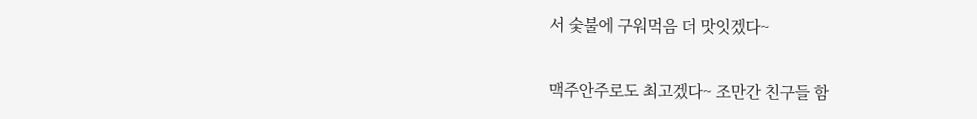서 숯불에 구워먹음 더 맛잇겠다~

맥주안주로도 최고겠다~ 조만간 친구들 함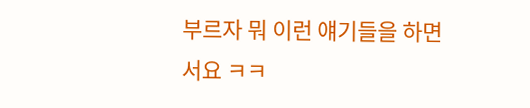부르자 뭐 이런 얘기들을 하면서요 ㅋㅋ